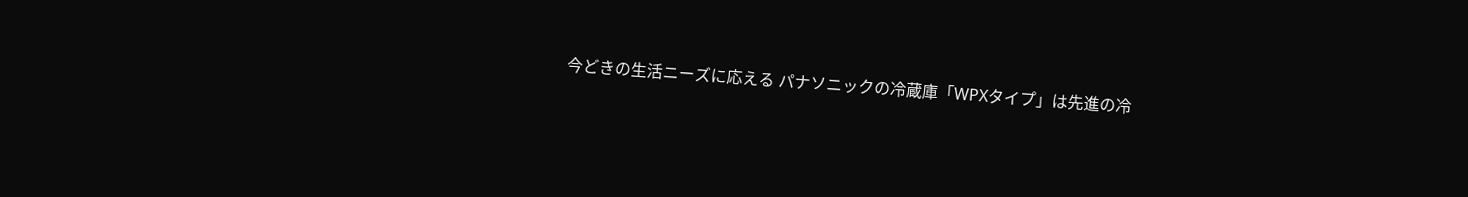今どきの生活ニーズに応える パナソニックの冷蔵庫「WPXタイプ」は先進の冷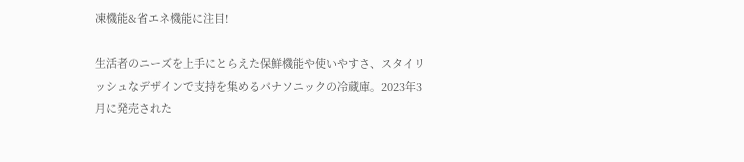凍機能&省エネ機能に注目!

生活者のニーズを上手にとらえた保鮮機能や使いやすさ、スタイリッシュなデザインで支持を集めるパナソニックの冷蔵庫。2023年3月に発売された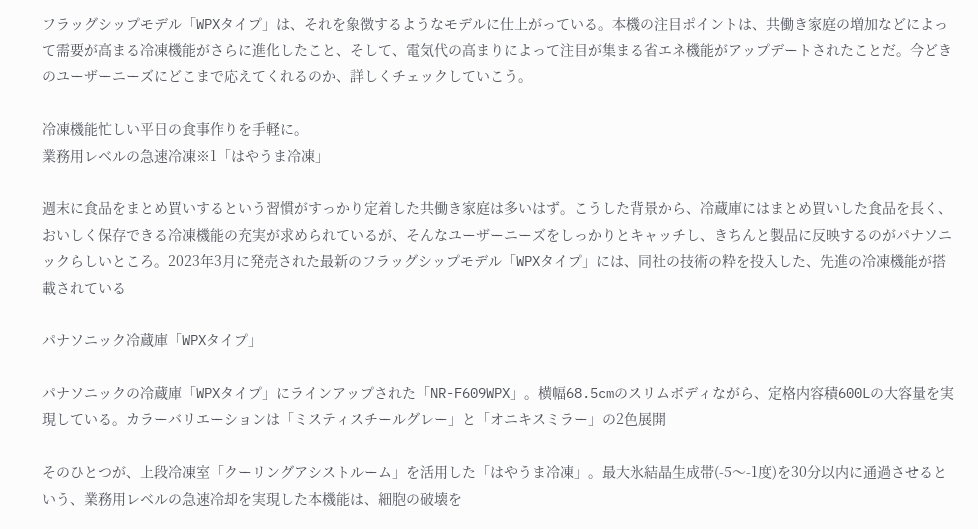フラッグシップモデル「WPXタイプ」は、それを象徴するようなモデルに仕上がっている。本機の注目ポイントは、共働き家庭の増加などによって需要が高まる冷凍機能がさらに進化したこと、そして、電気代の高まりによって注目が集まる省エネ機能がアップデートされたことだ。今どきのユーザーニーズにどこまで応えてくれるのか、詳しくチェックしていこう。

冷凍機能忙しい平日の食事作りを手軽に。
業務用レベルの急速冷凍※1「はやうま冷凍」

週末に食品をまとめ買いするという習慣がすっかり定着した共働き家庭は多いはず。こうした背景から、冷蔵庫にはまとめ買いした食品を長く、おいしく保存できる冷凍機能の充実が求められているが、そんなユーザーニーズをしっかりとキャッチし、きちんと製品に反映するのがパナソニックらしいところ。2023年3月に発売された最新のフラッグシップモデル「WPXタイプ」には、同社の技術の粋を投入した、先進の冷凍機能が搭載されている

パナソニック冷蔵庫「WPXタイプ」

パナソニックの冷蔵庫「WPXタイプ」にラインアップされた「NR-F609WPX」。横幅68.5cmのスリムボディながら、定格内容積600Lの大容量を実現している。カラーバリエーションは「ミスティスチールグレー」と「オニキスミラー」の2色展開

そのひとつが、上段冷凍室「クーリングアシストルーム」を活用した「はやうま冷凍」。最大氷結晶生成帯(-5〜-1度)を30分以内に通過させるという、業務用レベルの急速冷却を実現した本機能は、細胞の破壊を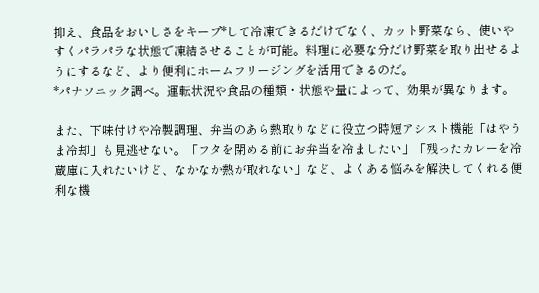抑え、食品をおいしさをキープ*して冷凍できるだけでなく、カット野菜なら、使いやすくパラパラな状態で凍結させることが可能。料理に必要な分だけ野菜を取り出せるようにするなど、より便利にホームフリージングを活用できるのだ。
*パナソニック調べ。運転状況や食品の種類・状態や量によって、効果が異なります。

また、下味付けや冷製調理、弁当のあら熱取りなどに役立つ時短アシスト機能「はやうま冷却」も見逃せない。「フタを閉める前にお弁当を冷ましたい」「残ったカレーを冷蔵庫に入れたいけど、なかなか熱が取れない」など、よくある悩みを解決してくれる便利な機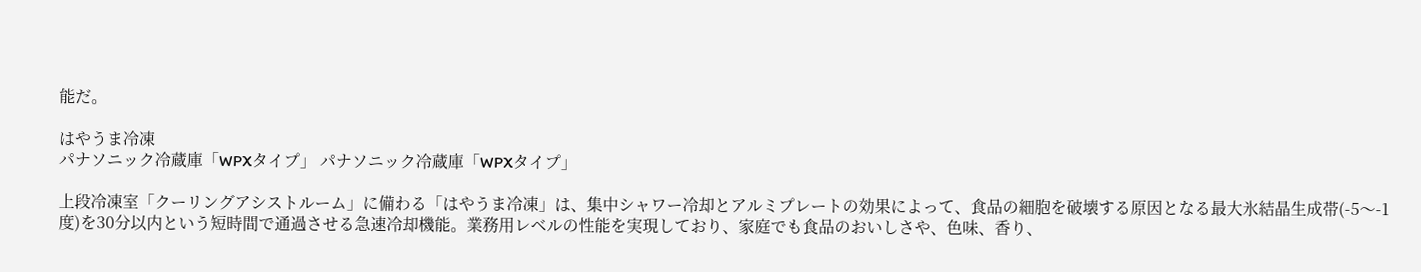能だ。

はやうま冷凍
パナソニック冷蔵庫「WPXタイプ」 パナソニック冷蔵庫「WPXタイプ」

上段冷凍室「クーリングアシストルーム」に備わる「はやうま冷凍」は、集中シャワー冷却とアルミプレートの効果によって、食品の細胞を破壊する原因となる最大氷結晶生成帯(-5〜-1度)を30分以内という短時間で通過させる急速冷却機能。業務用レベルの性能を実現しており、家庭でも食品のおいしさや、色味、香り、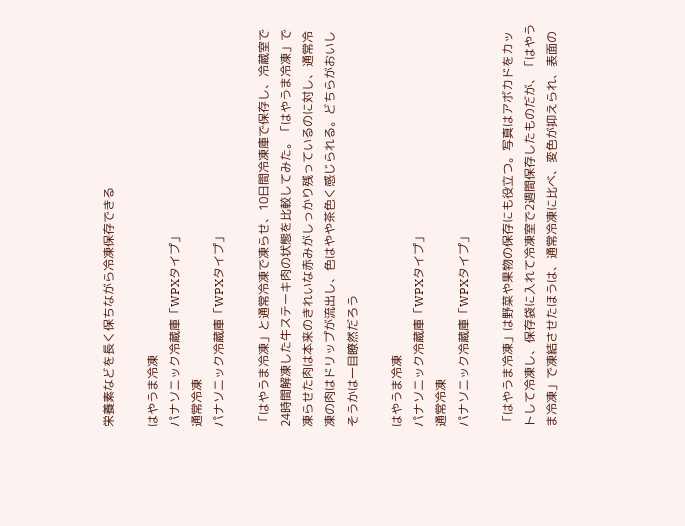栄養素などを長く保ちながら冷凍保存できる

はやうま冷凍
パナソニック冷蔵庫「WPXタイプ」
通常冷凍
パナソニック冷蔵庫「WPXタイプ」

「はやうま冷凍」と通常冷凍で凍らせ、10日間冷凍庫で保存し、冷蔵室で24時間解凍した牛ステーキ肉の状態を比較してみた。「はやうま冷凍」で凍らせた肉は本来のきれいな赤みがしっかり残っているのに対し、通常冷凍の肉はドリップが流出し、色はやや茶色く感じられる。どちらがおいしそうかは一目瞭然だろう

はやうま冷凍
パナソニック冷蔵庫「WPXタイプ」
通常冷凍
パナソニック冷蔵庫「WPXタイプ」

「はやうま冷凍」は野菜や果物の保存にも役立つ。写真はアボカドをカットして冷凍し、保存袋に入れて冷凍室で2週間保存したものだが、「はやうま冷凍」で凍結させたほうは、通常冷凍に比べ、変色が抑えられ、表面の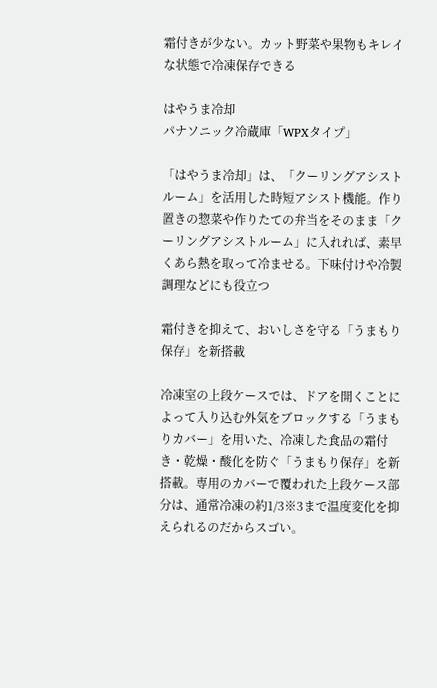霜付きが少ない。カット野菜や果物もキレイな状態で冷凍保存できる

はやうま冷却
パナソニック冷蔵庫「WPXタイプ」

「はやうま冷却」は、「クーリングアシストルーム」を活用した時短アシスト機能。作り置きの惣菜や作りたての弁当をそのまま「クーリングアシストルーム」に入れれば、素早くあら熱を取って冷ませる。下味付けや冷製調理などにも役立つ

霜付きを抑えて、おいしさを守る「うまもり保存」を新搭載

冷凍室の上段ケースでは、ドアを開くことによって入り込む外気をブロックする「うまもりカバー」を用いた、冷凍した食品の霜付き・乾燥・酸化を防ぐ「うまもり保存」を新搭載。専用のカバーで覆われた上段ケース部分は、通常冷凍の約1/3※3まで温度変化を抑えられるのだからスゴい。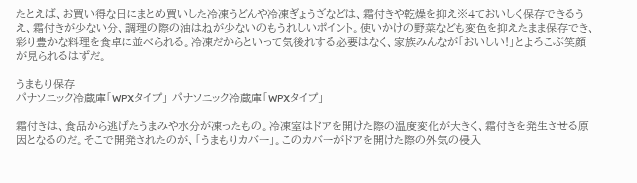たとえば、お買い得な日にまとめ買いした冷凍うどんや冷凍ぎょうざなどは、霜付きや乾燥を抑え※4ておいしく保存できるうえ、霜付きが少ない分、調理の際の油はねが少ないのもうれしいポイント。使いかけの野菜なども変色を抑えたまま保存でき、彩り豊かな料理を食卓に並べられる。冷凍だからといって気後れする必要はなく、家族みんなが「おいしい!」とよろこぶ笑顔が見られるはずだ。

うまもり保存
パナソニック冷蔵庫「WPXタイプ」 パナソニック冷蔵庫「WPXタイプ」

霜付きは、食品から逃げたうまみや水分が凍ったもの。冷凍室はドアを開けた際の温度変化が大きく、霜付きを発生させる原因となるのだ。そこで開発されたのが、「うまもりカバー」。このカバーがドアを開けた際の外気の侵入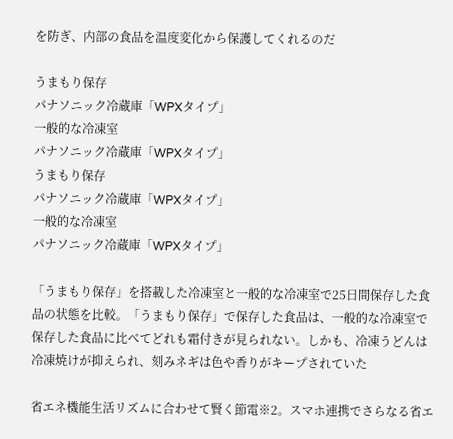を防ぎ、内部の食品を温度変化から保護してくれるのだ

うまもり保存
パナソニック冷蔵庫「WPXタイプ」
一般的な冷凍室
パナソニック冷蔵庫「WPXタイプ」
うまもり保存
パナソニック冷蔵庫「WPXタイプ」
一般的な冷凍室
パナソニック冷蔵庫「WPXタイプ」

「うまもり保存」を搭載した冷凍室と一般的な冷凍室で25日間保存した食品の状態を比較。「うまもり保存」で保存した食品は、一般的な冷凍室で保存した食品に比べてどれも霜付きが見られない。しかも、冷凍うどんは冷凍焼けが抑えられ、刻みネギは色や香りがキープされていた

省エネ機能生活リズムに合わせて賢く節電※2。スマホ連携でさらなる省エ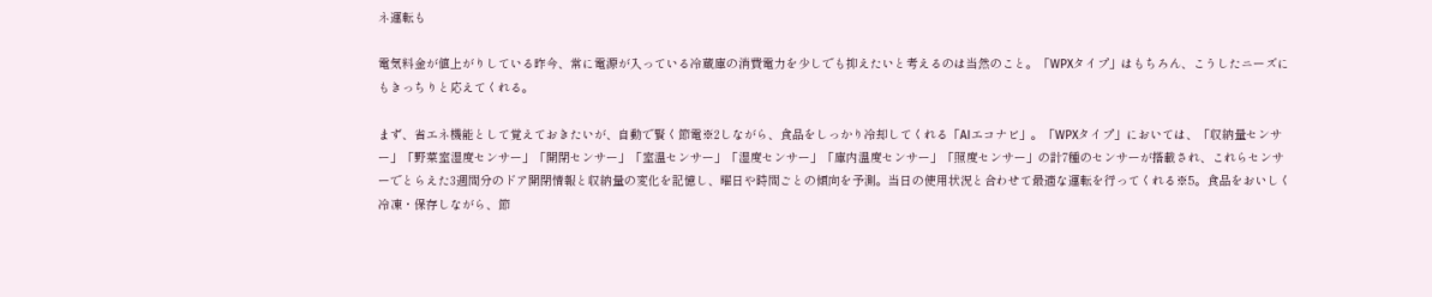ネ運転も

電気料金が値上がりしている昨今、常に電源が入っている冷蔵庫の消費電力を少しでも抑えたいと考えるのは当然のこと。「WPXタイプ」はもちろん、こうしたニーズにもきっちりと応えてくれる。

まず、省エネ機能として覚えておきたいが、自動で賢く節電※2しながら、食品をしっかり冷却してくれる「AIエコナビ」。「WPXタイプ」においては、「収納量センサー」「野菜室湿度センサー」「開閉センサー」「室温センサー」「湿度センサー」「庫内温度センサー」「照度センサー」の計7種のセンサーが搭載され、これらセンサーでとらえた3週間分のドア開閉情報と収納量の変化を記憶し、曜日や時間ごとの傾向を予測。当日の使用状況と合わせて最適な運転を行ってくれる※5。食品をおいしく冷凍・保存しながら、節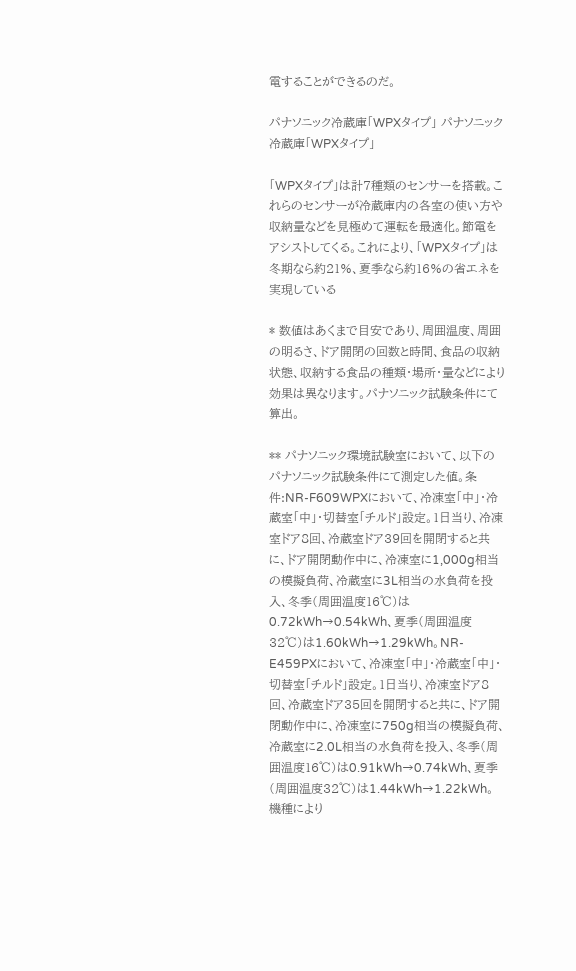電することができるのだ。

パナソニック冷蔵庫「WPXタイプ」 パナソニック冷蔵庫「WPXタイプ」

「WPXタイプ」は計7種類のセンサーを搭載。これらのセンサーが冷蔵庫内の各室の使い方や収納量などを見極めて運転を最適化。節電をアシストしてくる。これにより、「WPXタイプ」は冬期なら約21%、夏季なら約16%の省エネを実現している

* 数値はあくまで目安であり、周囲温度、周囲の明るさ、ドア開閉の回数と時間、食品の収納状態、収納する食品の種類・場所・量などにより効果は異なります。パナソニック試験条件にて算出。

** パナソニック環境試験室において、以下のパナソニック試験条件にて測定した値。条件:NR-F609WPXにおいて、冷凍室「中」・冷蔵室「中」・切替室「チルド」設定。1日当り、冷凍室ドア8回、冷蔵室ドア39回を開閉すると共に、ドア開閉動作中に、冷凍室に1,000g相当の模擬負荷、冷蔵室に3L相当の水負荷を投入、冬季(周囲温度16℃)は0.72kWh→0.54kWh、夏季(周囲温度32℃)は1.60kWh→1.29kWh。NR-E459PXにおいて、冷凍室「中」・冷蔵室「中」・切替室「チルド」設定。1日当り、冷凍室ドア8回、冷蔵室ドア35回を開閉すると共に、ドア開閉動作中に、冷凍室に750g相当の模擬負荷、冷蔵室に2.0L相当の水負荷を投入、冬季(周囲温度16℃)は0.91kWh→0.74kWh、夏季(周囲温度32℃)は1.44kWh→1.22kWh。機種により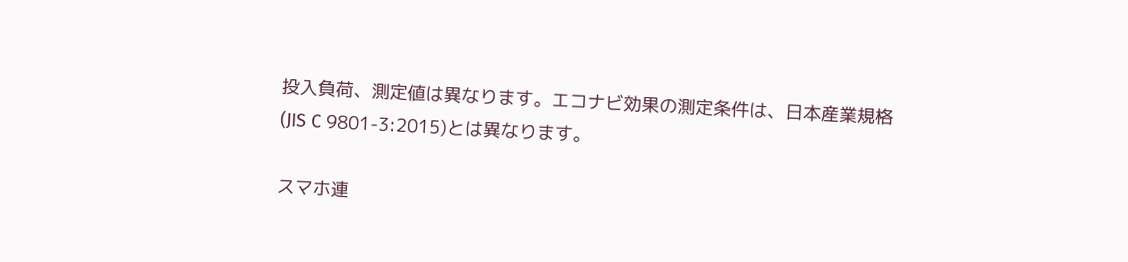投入負荷、測定値は異なります。エコナビ効果の測定条件は、日本産業規格(JIS C 9801-3:2015)とは異なります。

スマホ連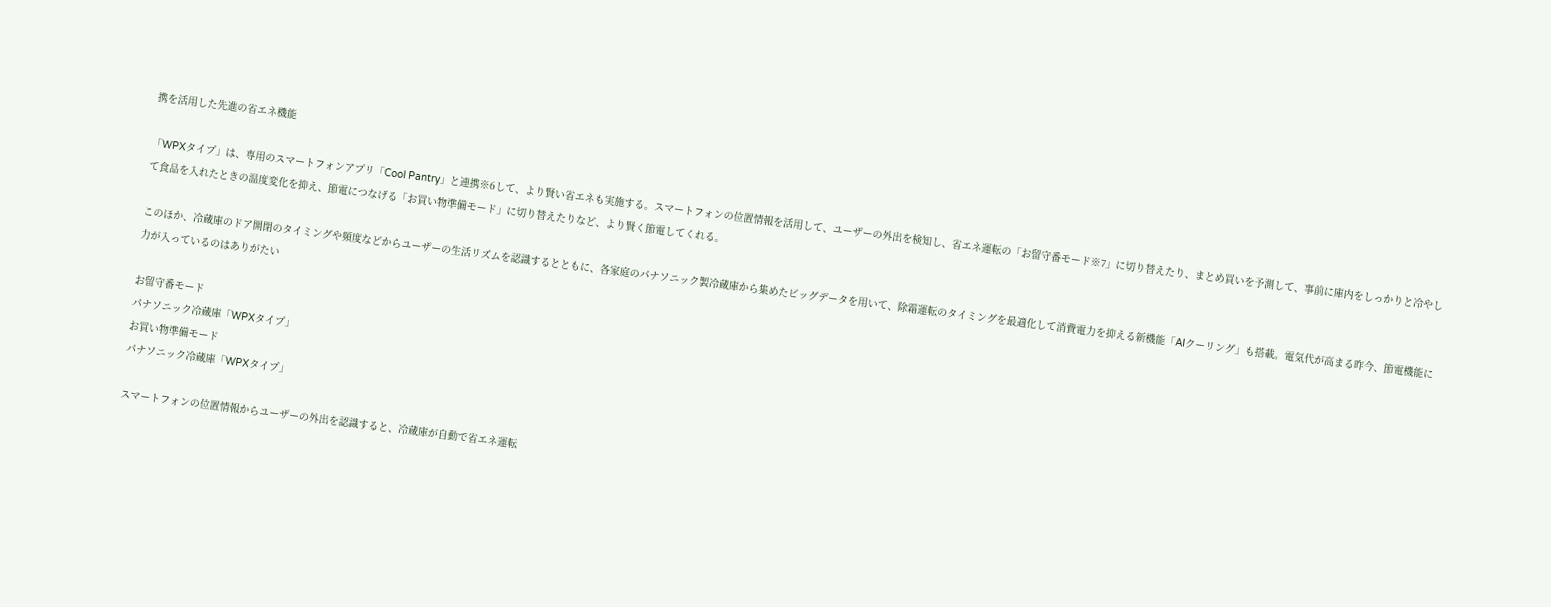携を活用した先進の省エネ機能

「WPXタイプ」は、専用のスマートフォンアプリ「Cool Pantry」と連携※6して、より賢い省エネも実施する。スマートフォンの位置情報を活用して、ユーザーの外出を検知し、省エネ運転の「お留守番モード※7」に切り替えたり、まとめ買いを予測して、事前に庫内をしっかりと冷やして食品を入れたときの温度変化を抑え、節電につなげる「お買い物準備モード」に切り替えたりなど、より賢く節電してくれる。

このほか、冷蔵庫のドア開閉のタイミングや頻度などからユーザーの生活リズムを認識するとともに、各家庭のパナソニック製冷蔵庫から集めたビッグデータを用いて、除霜運転のタイミングを最適化して消費電力を抑える新機能「AIクーリング」も搭載。電気代が高まる昨今、節電機能に力が入っているのはありがたい

お留守番モード
パナソニック冷蔵庫「WPXタイプ」
お買い物準備モード
パナソニック冷蔵庫「WPXタイプ」

スマートフォンの位置情報からユーザーの外出を認識すると、冷蔵庫が自動で省エネ運転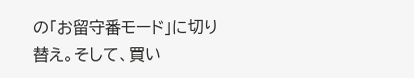の「お留守番モード」に切り替え。そして、買い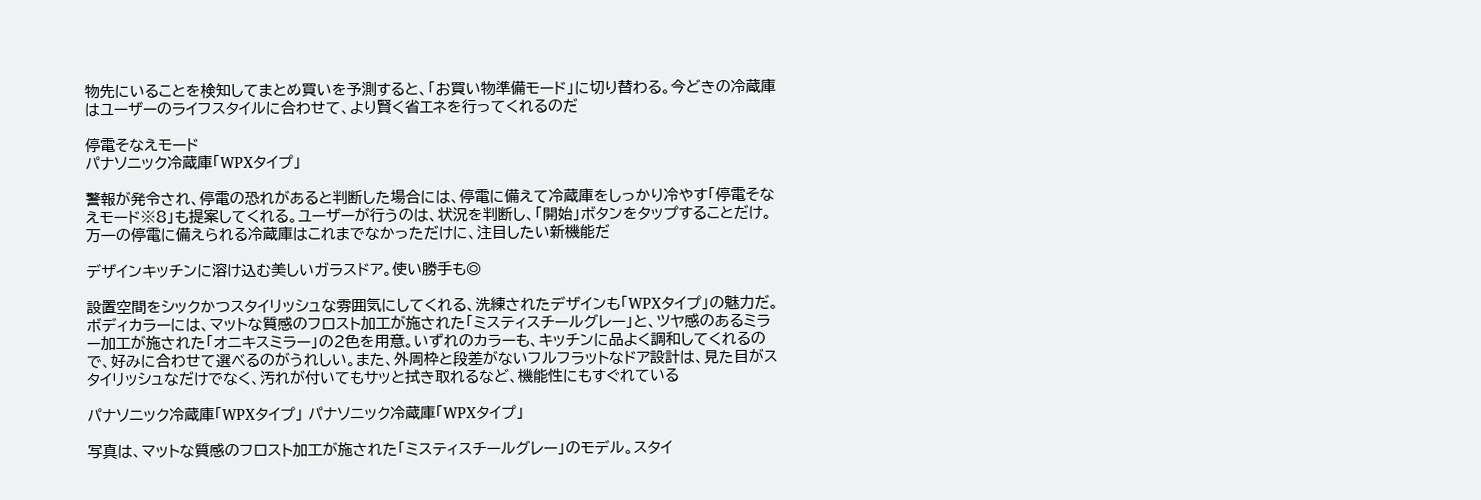物先にいることを検知してまとめ買いを予測すると、「お買い物準備モード」に切り替わる。今どきの冷蔵庫はユーザーのライフスタイルに合わせて、より賢く省エネを行ってくれるのだ

停電そなえモード
パナソニック冷蔵庫「WPXタイプ」

警報が発令され、停電の恐れがあると判断した場合には、停電に備えて冷蔵庫をしっかり冷やす「停電そなえモード※8」も提案してくれる。ユーザーが行うのは、状況を判断し、「開始」ボタンをタップすることだけ。万一の停電に備えられる冷蔵庫はこれまでなかっただけに、注目したい新機能だ

デザインキッチンに溶け込む美しいガラスドア。使い勝手も◎

設置空間をシックかつスタイリッシュな雰囲気にしてくれる、洗練されたデザインも「WPXタイプ」の魅力だ。ボディカラーには、マットな質感のフロスト加工が施された「ミスティスチールグレー」と、ツヤ感のあるミラー加工が施された「オニキスミラー」の2色を用意。いずれのカラーも、キッチンに品よく調和してくれるので、好みに合わせて選べるのがうれしい。また、外周枠と段差がないフルフラットなドア設計は、見た目がスタイリッシュなだけでなく、汚れが付いてもサッと拭き取れるなど、機能性にもすぐれている

パナソニック冷蔵庫「WPXタイプ」 パナソニック冷蔵庫「WPXタイプ」

写真は、マットな質感のフロスト加工が施された「ミスティスチールグレー」のモデル。スタイ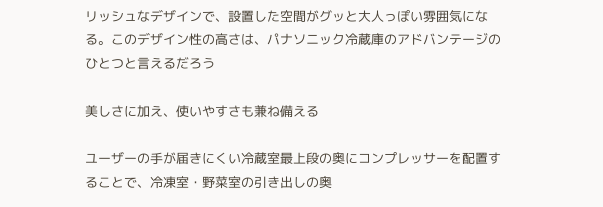リッシュなデザインで、設置した空間がグッと大人っぽい雰囲気になる。このデザイン性の高さは、パナソニック冷蔵庫のアドバンテージのひとつと言えるだろう

美しさに加え、使いやすさも兼ね備える

ユーザーの手が届きにくい冷蔵室最上段の奥にコンプレッサーを配置することで、冷凍室・野菜室の引き出しの奥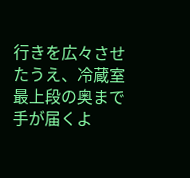行きを広々させたうえ、冷蔵室最上段の奥まで手が届くよ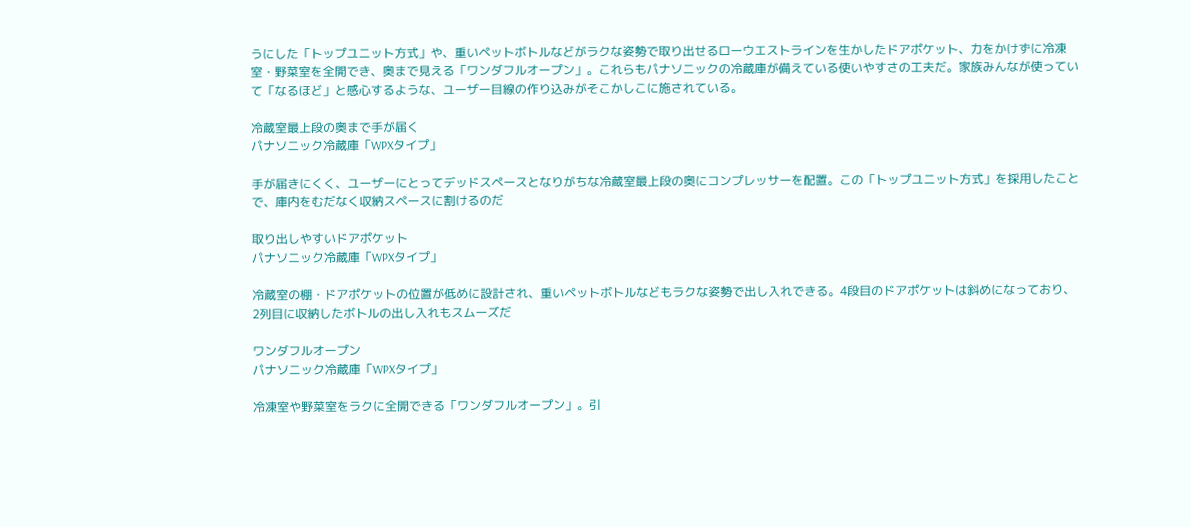うにした「トップユニット方式」や、重いペットボトルなどがラクな姿勢で取り出せるローウエストラインを生かしたドアポケット、力をかけずに冷凍室・野菜室を全開でき、奥まで見える「ワンダフルオープン」。これらもパナソニックの冷蔵庫が備えている使いやすさの工夫だ。家族みんなが使っていて「なるほど」と感心するような、ユーザー目線の作り込みがそこかしこに施されている。

冷蔵室最上段の奥まで手が届く
パナソニック冷蔵庫「WPXタイプ」

手が届きにくく、ユーザーにとってデッドスペースとなりがちな冷蔵室最上段の奥にコンプレッサーを配置。この「トップユニット方式」を採用したことで、庫内をむだなく収納スペースに割けるのだ

取り出しやすいドアポケット
パナソニック冷蔵庫「WPXタイプ」

冷蔵室の棚・ドアポケットの位置が低めに設計され、重いペットボトルなどもラクな姿勢で出し入れできる。4段目のドアポケットは斜めになっており、2列目に収納したボトルの出し入れもスムーズだ

ワンダフルオープン
パナソニック冷蔵庫「WPXタイプ」

冷凍室や野菜室をラクに全開できる「ワンダフルオープン」。引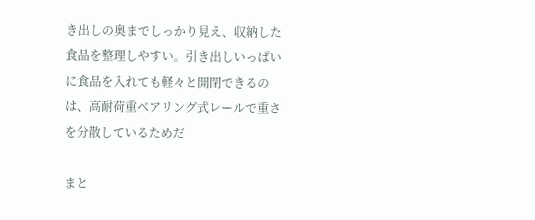き出しの奥までしっかり見え、収納した食品を整理しやすい。引き出しいっぱいに食品を入れても軽々と開閉できるのは、高耐荷重ベアリング式レールで重さを分散しているためだ

まと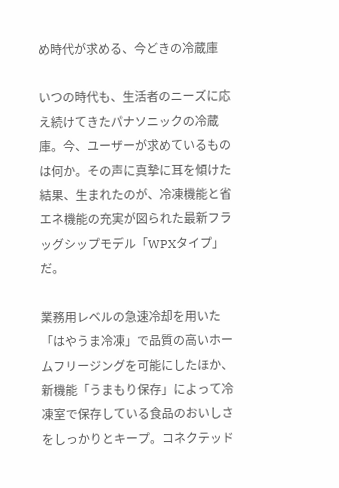め時代が求める、今どきの冷蔵庫

いつの時代も、生活者のニーズに応え続けてきたパナソニックの冷蔵庫。今、ユーザーが求めているものは何か。その声に真摯に耳を傾けた結果、生まれたのが、冷凍機能と省エネ機能の充実が図られた最新フラッグシップモデル「WPXタイプ」だ。

業務用レベルの急速冷却を用いた「はやうま冷凍」で品質の高いホームフリージングを可能にしたほか、新機能「うまもり保存」によって冷凍室で保存している食品のおいしさをしっかりとキープ。コネクテッド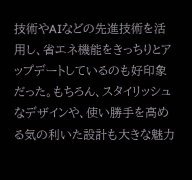技術やAIなどの先進技術を活用し、省エネ機能をきっちりとアップデートしているのも好印象だった。もちろん、スタイリッシュなデザインや、使い勝手を高める気の利いた設計も大きな魅力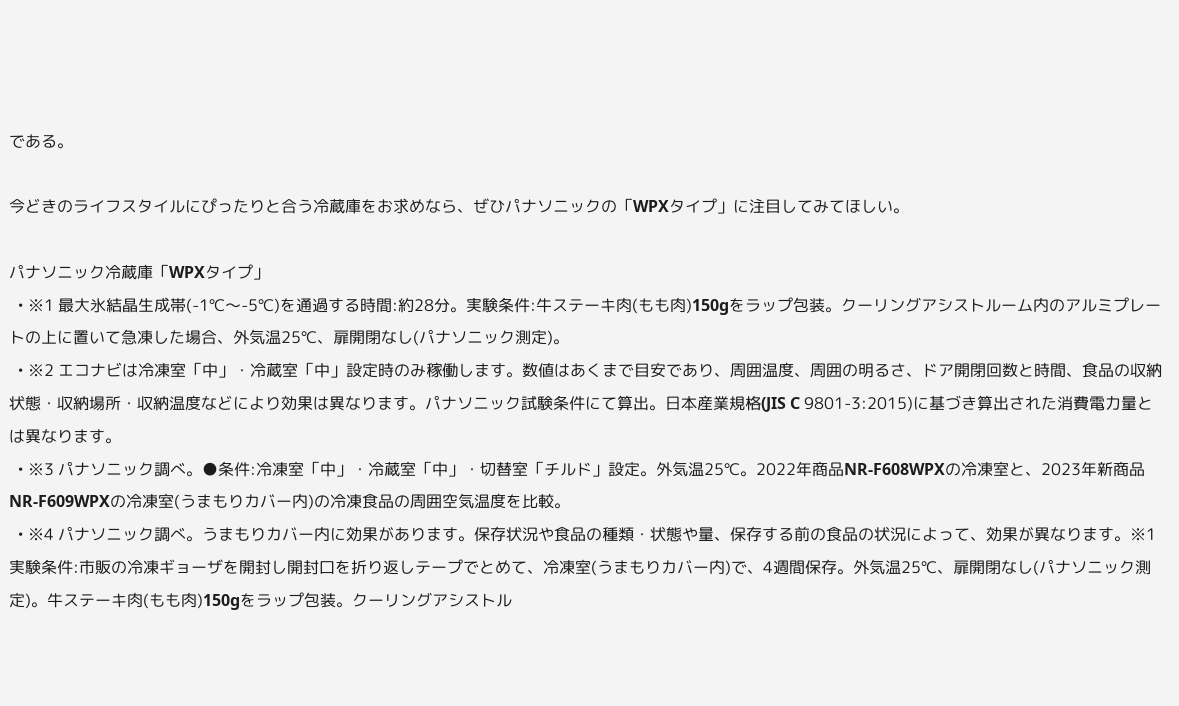である。

今どきのライフスタイルにぴったりと合う冷蔵庫をお求めなら、ぜひパナソニックの「WPXタイプ」に注目してみてほしい。

パナソニック冷蔵庫「WPXタイプ」
  • ※1 最大氷結晶生成帯(-1℃〜-5℃)を通過する時間:約28分。実験条件:牛ステーキ肉(もも肉)150gをラップ包装。クーリングアシストルーム内のアルミプレートの上に置いて急凍した場合、外気温25℃、扉開閉なし(パナソニック測定)。
  • ※2 エコナビは冷凍室「中」・冷蔵室「中」設定時のみ稼働します。数値はあくまで目安であり、周囲温度、周囲の明るさ、ドア開閉回数と時間、食品の収納状態・収納場所・収納温度などにより効果は異なります。パナソニック試験条件にて算出。日本産業規格(JIS C 9801-3:2015)に基づき算出された消費電力量とは異なります。
  • ※3 パナソニック調べ。●条件:冷凍室「中」・冷蔵室「中」・切替室「チルド」設定。外気温25℃。2022年商品NR-F608WPXの冷凍室と、2023年新商品NR-F609WPXの冷凍室(うまもりカバー内)の冷凍食品の周囲空気温度を比較。
  • ※4 パナソニック調べ。うまもりカバー内に効果があります。保存状況や食品の種類・状態や量、保存する前の食品の状況によって、効果が異なります。※1 実験条件:市販の冷凍ギョーザを開封し開封口を折り返しテープでとめて、冷凍室(うまもりカバー内)で、4週間保存。外気温25℃、扉開閉なし(パナソニック測定)。牛ステーキ肉(もも肉)150gをラップ包装。クーリングアシストル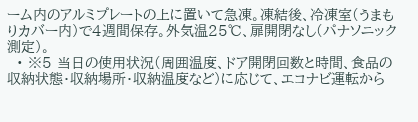ーム内のアルミプレートの上に置いて急凍。凍結後、冷凍室(うまもりカバー内)で4週間保存。外気温25℃、扉開閉なし(パナソニック測定)。
  • ※5 当日の使用状況(周囲温度、ドア開閉回数と時間、食品の収納状態・収納場所・収納温度など)に応じて、エコナビ運転から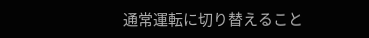通常運転に切り替えること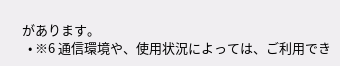があります。
  • ※6 通信環境や、使用状況によっては、ご利用でき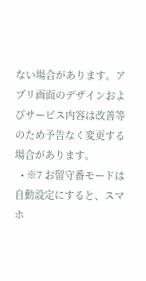ない場合があります。アプリ画面のデザインおよびサービス内容は改善等のため予告なく変更する場合があります。
  • ※7 お留守番モードは自動設定にすると、スマホ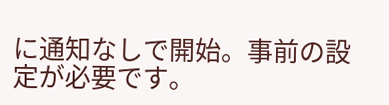に通知なしで開始。事前の設定が必要です。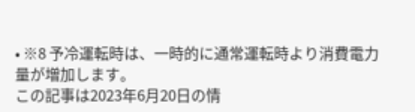• ※8 予冷運転時は、一時的に通常運転時より消費電力量が増加します。
この記事は2023年6月20日の情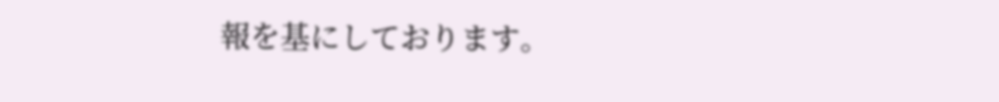報を基にしております。